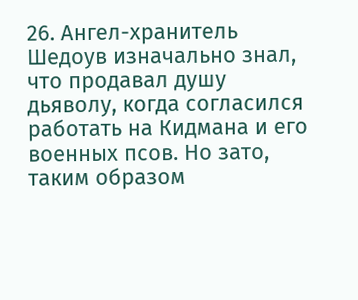26. Ангел-хранитель
Шедоув изначально знал, что продавал душу дьяволу, когда согласился работать на Кидмана и его военных псов. Но зато, таким образом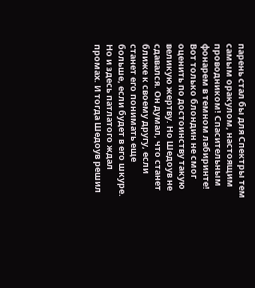парень стал бы для Спектры тем самым оракулом, настоящим проводником! Спасительным фонарем в темном лабиринте! Вот только блондин не смог оценить по достоинству такую великую жертву. Но Шедоув не сдавался. Он думал, что станет ближе к своему другу, если станет его понимать еще больше, если будет в его шкуре. Но и здесь патлатого ждал промах. И тогда Шедоув решил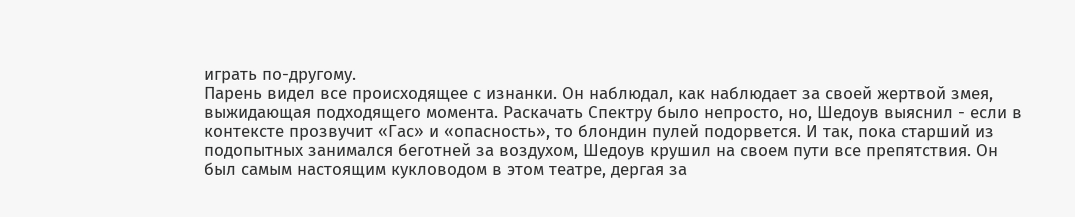играть по-другому.
Парень видел все происходящее с изнанки. Он наблюдал, как наблюдает за своей жертвой змея, выжидающая подходящего момента. Раскачать Спектру было непросто, но, Шедоув выяснил - если в контексте прозвучит «Гас» и «опасность», то блондин пулей подорвется. И так, пока старший из подопытных занимался беготней за воздухом, Шедоув крушил на своем пути все препятствия. Он был самым настоящим кукловодом в этом театре, дергая за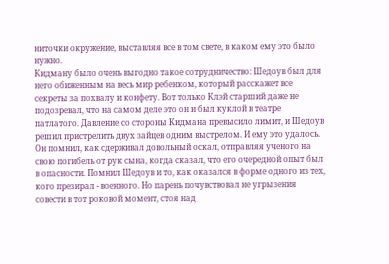ниточки окружение, выставляя все в том свете, в каком ему это было нужно.
Кидману было очень выгодно такое сотрудничество: Шедоув был для него обиженным на весь мир ребенком, который расскажет все секреты за похвалу и конфету. Вот только Клэй старший даже не подозревал, что на самом деле это он и был куклой в театре патлатого. Давление со стороны Кидмана превысило лимит, и Шедоув решил пристрелить двух зайцев одним выстрелом. И ему это удалось. Он помнил, как сдерживал довольный оскал, отправляя ученого на свою погибель от рук сына, когда сказал, что его очередной опыт был в опасности. Помнил Шедоув и то, как оказался в форме одного из тех, кого презирал - военного. Но парень почувствовал не угрызения совести в тот роковой момент, стоя над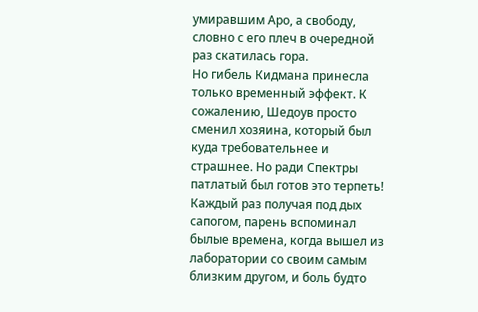умиравшим Аро, а свободу, словно с его плеч в очередной раз скатилась гора.
Но гибель Кидмана принесла только временный эффект. К сожалению, Шедоув просто сменил хозяина, который был куда требовательнее и страшнее. Но ради Спектры патлатый был готов это терпеть! Каждый раз получая под дых сапогом, парень вспоминал былые времена, когда вышел из лаборатории со своим самым близким другом, и боль будто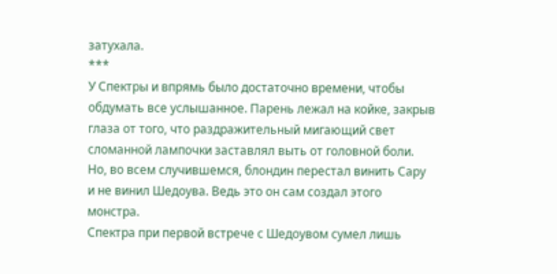затухала.
***
У Спектры и впрямь было достаточно времени, чтобы обдумать все услышанное. Парень лежал на койке, закрыв глаза от того, что раздражительный мигающий свет сломанной лампочки заставлял выть от головной боли. Но, во всем случившемся, блондин перестал винить Сару и не винил Шедоува. Ведь это он сам создал этого монстра.
Спектра при первой встрече с Шедоувом сумел лишь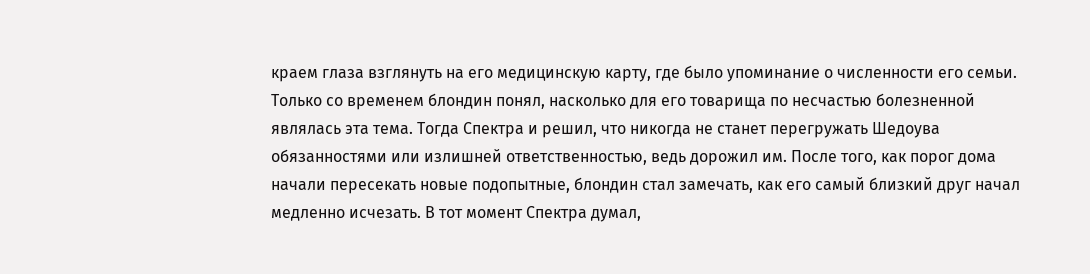краем глаза взглянуть на его медицинскую карту, где было упоминание о численности его семьи. Только со временем блондин понял, насколько для его товарища по несчастью болезненной являлась эта тема. Тогда Спектра и решил, что никогда не станет перегружать Шедоува обязанностями или излишней ответственностью, ведь дорожил им. После того, как порог дома начали пересекать новые подопытные, блондин стал замечать, как его самый близкий друг начал медленно исчезать. В тот момент Спектра думал,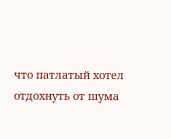что патлатый хотел отдохнуть от шума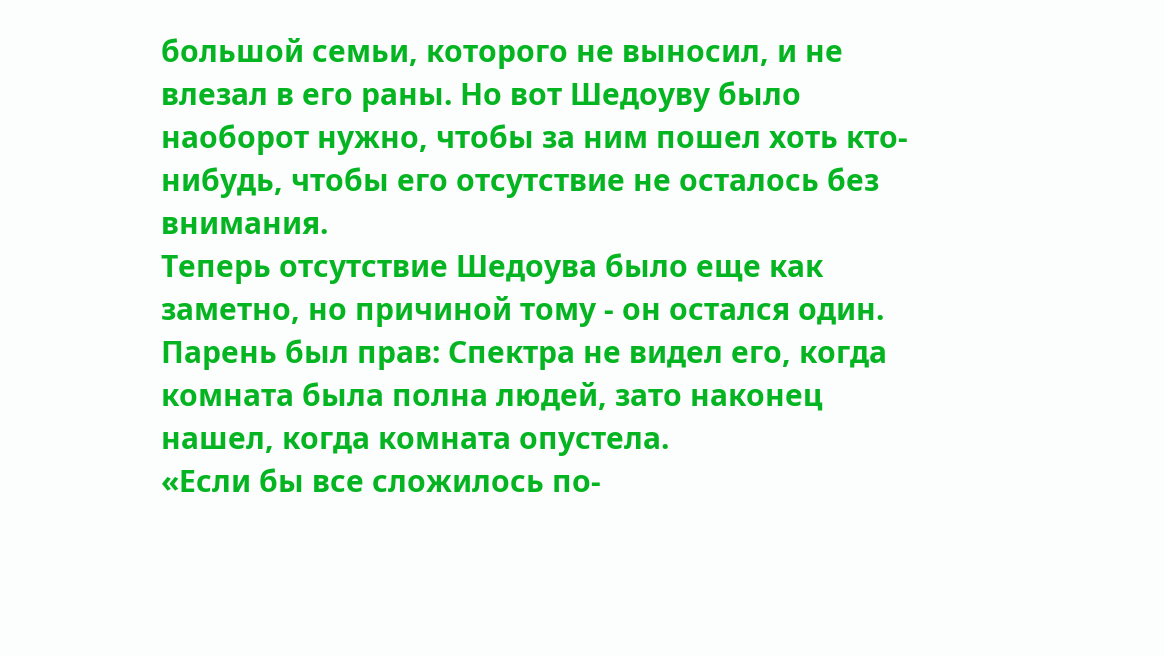большой семьи, которого не выносил, и не влезал в его раны. Но вот Шедоуву было наоборот нужно, чтобы за ним пошел хоть кто-нибудь, чтобы его отсутствие не осталось без внимания.
Теперь отсутствие Шедоува было еще как заметно, но причиной тому - он остался один. Парень был прав: Спектра не видел его, когда комната была полна людей, зато наконец нашел, когда комната опустела.
«Если бы все сложилось по-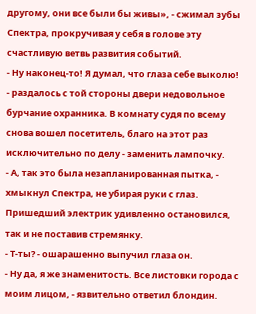другому, они все были бы живы», - сжимал зубы Спектра, прокручивая у себя в голове эту счастливую ветвь развития событий.
- Ну наконец-то! Я думал, что глаза себе выколю! - раздалось с той стороны двери недовольное бурчание охранника. В комнату судя по всему снова вошел посетитель, благо на этот раз исключительно по делу - заменить лампочку.
- А, так это была незапланированная пытка, - хмыкнул Спектра, не убирая руки с глаз. Пришедший электрик удивленно остановился, так и не поставив стремянку.
- Т-ты? - ошарашенно выпучил глаза он.
- Ну да, я же знаменитость. Все листовки города с моим лицом, - язвительно ответил блондин.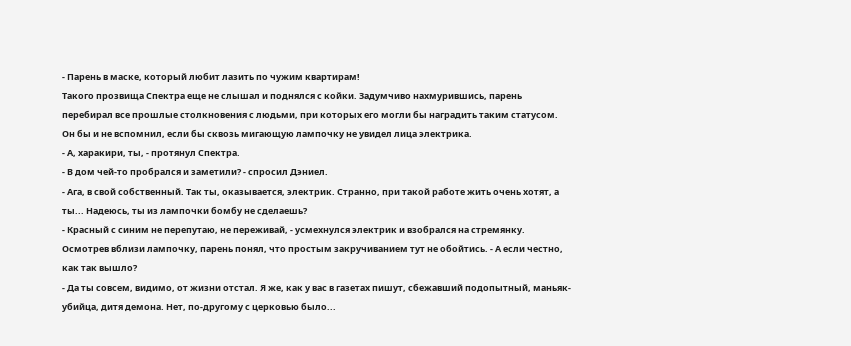- Парень в маске, который любит лазить по чужим квартирам!
Такого прозвища Спектра еще не слышал и поднялся с койки. Задумчиво нахмурившись, парень перебирал все прошлые столкновения с людьми, при которых его могли бы наградить таким статусом. Он бы и не вспомнил, если бы сквозь мигающую лампочку не увидел лица электрика.
- А, харакири, ты, - протянул Спектра.
- В дом чей-то пробрался и заметили? - спросил Дэниел.
- Ага, в свой собственный. Так ты, оказывается, электрик. Странно, при такой работе жить очень хотят, а ты... Надеюсь, ты из лампочки бомбу не сделаешь?
- Красный с синим не перепутаю, не переживай, - усмехнулся электрик и взобрался на стремянку. Осмотрев вблизи лампочку, парень понял, что простым закручиванием тут не обойтись. - А если честно, как так вышло?
- Да ты совсем, видимо, от жизни отстал. Я же, как у вас в газетах пишут, сбежавший подопытный, маньяк-убийца, дитя демона. Нет, по-другому с церковью было...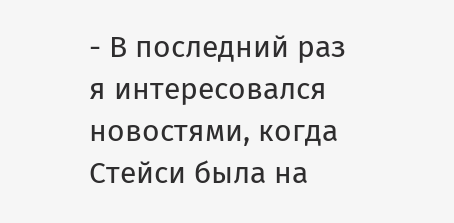- В последний раз я интересовался новостями, когда Стейси была на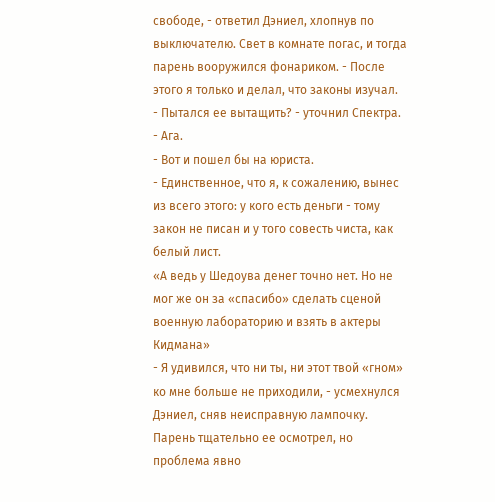свободе, - ответил Дэниел, хлопнув по выключателю. Свет в комнате погас, и тогда парень вооружился фонариком. - После этого я только и делал, что законы изучал.
- Пытался ее вытащить? - уточнил Спектра.
- Ага.
- Вот и пошел бы на юриста.
- Единственное, что я, к сожалению, вынес из всего этого: у кого есть деньги - тому закон не писан и у того совесть чиста, как белый лист.
«А ведь у Шедоува денег точно нет. Но не мог же он за «спасибо» сделать сценой военную лабораторию и взять в актеры Кидмана»
- Я удивился, что ни ты, ни этот твой «гном» ко мне больше не приходили, - усмехнулся Дэниел, сняв неисправную лампочку. Парень тщательно ее осмотрел, но проблема явно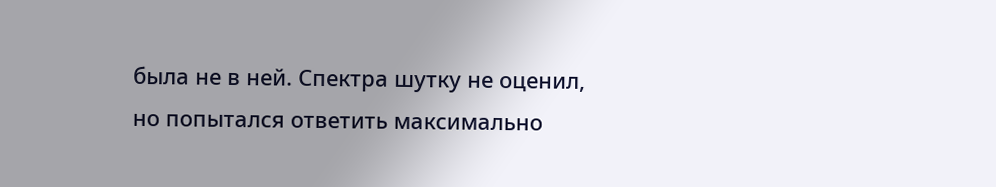была не в ней. Спектра шутку не оценил, но попытался ответить максимально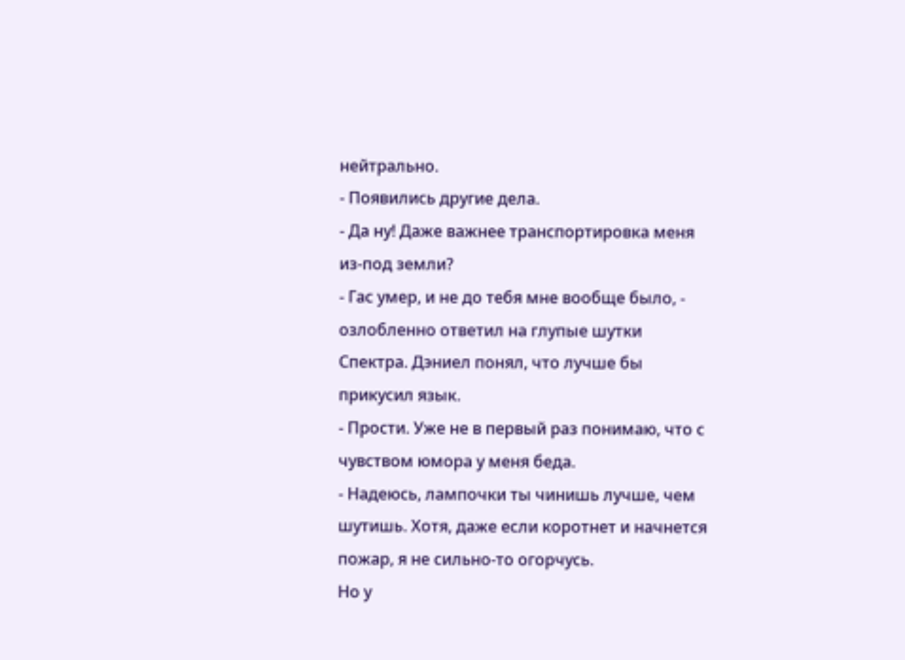нейтрально.
- Появились другие дела.
- Да ну! Даже важнее транспортировка меня из-под земли?
- Гас умер, и не до тебя мне вообще было, - озлобленно ответил на глупые шутки Спектра. Дэниел понял, что лучше бы прикусил язык.
- Прости. Уже не в первый раз понимаю, что с чувством юмора у меня беда.
- Надеюсь, лампочки ты чинишь лучше, чем шутишь. Хотя, даже если коротнет и начнется пожар, я не сильно-то огорчусь.
Но у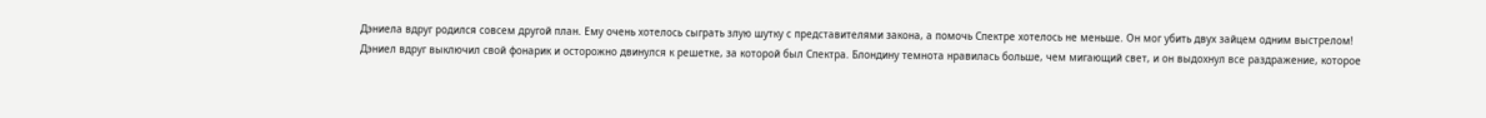Дэниела вдруг родился совсем другой план. Ему очень хотелось сыграть злую шутку с представителями закона, а помочь Спектре хотелось не меньше. Он мог убить двух зайцем одним выстрелом!
Дэниел вдруг выключил свой фонарик и осторожно двинулся к решетке, за которой был Спектра. Блондину темнота нравилась больше, чем мигающий свет, и он выдохнул все раздражение, которое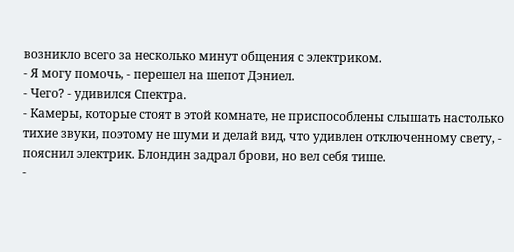возникло всего за несколько минут общения с электриком.
- Я могу помочь, - перешел на шепот Дэниел.
- Чего? - удивился Спектра.
- Камеры, которые стоят в этой комнате, не приспособлены слышать настолько тихие звуки, поэтому не шуми и делай вид, что удивлен отключенному свету, - пояснил электрик. Блондин задрал брови, но вел себя тише.
-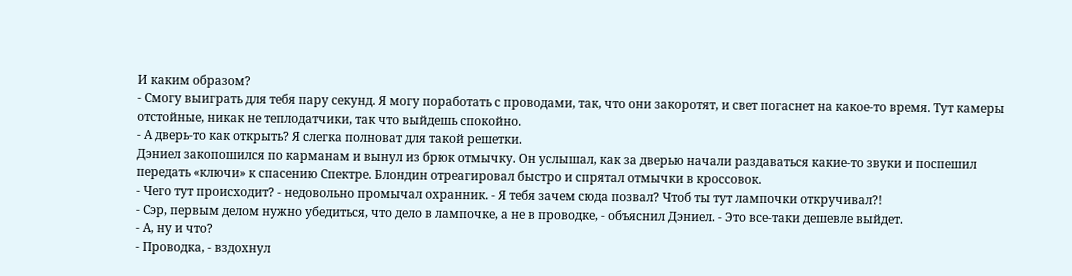И каким образом?
- Смогу выиграть для тебя пару секунд. Я могу поработать с проводами, так, что они закоротят, и свет погаснет на какое-то время. Тут камеры отстойные, никак не теплодатчики, так что выйдешь спокойно.
- А дверь-то как открыть? Я слегка полноват для такой решетки.
Дэниел закопошился по карманам и вынул из брюк отмычку. Он услышал, как за дверью начали раздаваться какие-то звуки и поспешил передать «ключи» к спасению Спектре. Блондин отреагировал быстро и спрятал отмычки в кроссовок.
- Чего тут происходит? - недовольно промычал охранник. - Я тебя зачем сюда позвал? Чтоб ты тут лампочки откручивал?!
- Сэр, первым делом нужно убедиться, что дело в лампочке, а не в проводке, - объяснил Дэниел. - Это все-таки дешевле выйдет.
- А, ну и что?
- Проводка, - вздохнул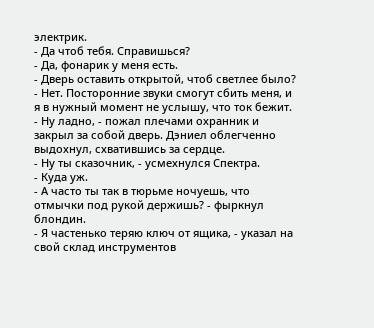электрик.
- Да чтоб тебя. Справишься?
- Да, фонарик у меня есть.
- Дверь оставить открытой, чтоб светлее было?
- Нет. Посторонние звуки смогут сбить меня, и я в нужный момент не услышу, что ток бежит.
- Ну ладно, - пожал плечами охранник и закрыл за собой дверь. Дэниел облегченно выдохнул, схватившись за сердце.
- Ну ты сказочник, - усмехнулся Спектра.
- Куда уж.
- А часто ты так в тюрьме ночуешь, что отмычки под рукой держишь? - фыркнул блондин.
- Я частенько теряю ключ от ящика, - указал на свой склад инструментов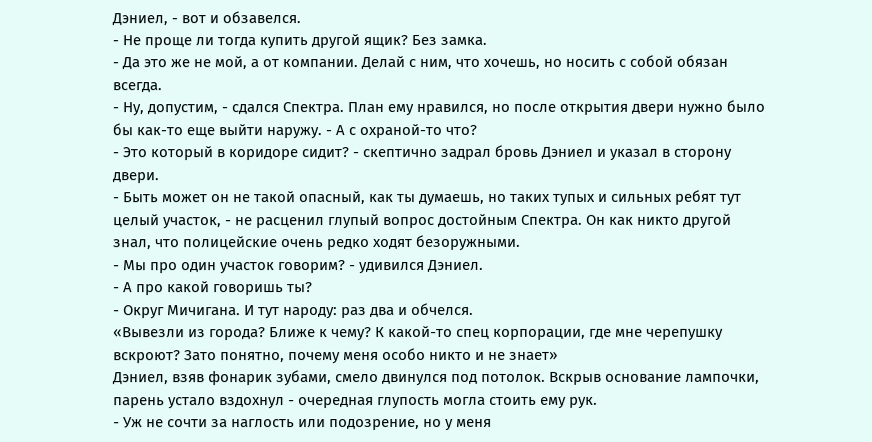Дэниел, - вот и обзавелся.
- Не проще ли тогда купить другой ящик? Без замка.
- Да это же не мой, а от компании. Делай с ним, что хочешь, но носить с собой обязан всегда.
- Ну, допустим, - сдался Спектра. План ему нравился, но после открытия двери нужно было бы как-то еще выйти наружу. - А с охраной-то что?
- Это который в коридоре сидит? - скептично задрал бровь Дэниел и указал в сторону двери.
- Быть может он не такой опасный, как ты думаешь, но таких тупых и сильных ребят тут целый участок, - не расценил глупый вопрос достойным Спектра. Он как никто другой знал, что полицейские очень редко ходят безоружными.
- Мы про один участок говорим? - удивился Дэниел.
- А про какой говоришь ты?
- Округ Мичигана. И тут народу: раз два и обчелся.
«Вывезли из города? Ближе к чему? К какой-то спец корпорации, где мне черепушку вскроют? Зато понятно, почему меня особо никто и не знает»
Дэниел, взяв фонарик зубами, смело двинулся под потолок. Вскрыв основание лампочки, парень устало вздохнул - очередная глупость могла стоить ему рук.
- Уж не сочти за наглость или подозрение, но у меня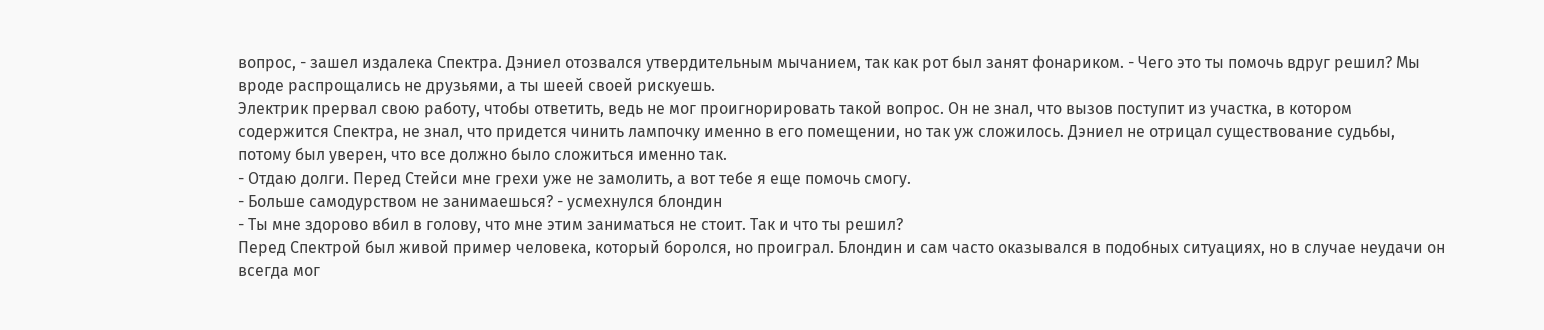вопрос, - зашел издалека Спектра. Дэниел отозвался утвердительным мычанием, так как рот был занят фонариком. - Чего это ты помочь вдруг решил? Мы вроде распрощались не друзьями, а ты шеей своей рискуешь.
Электрик прервал свою работу, чтобы ответить, ведь не мог проигнорировать такой вопрос. Он не знал, что вызов поступит из участка, в котором содержится Спектра, не знал, что придется чинить лампочку именно в его помещении, но так уж сложилось. Дэниел не отрицал существование судьбы, потому был уверен, что все должно было сложиться именно так.
- Отдаю долги. Перед Стейси мне грехи уже не замолить, а вот тебе я еще помочь смогу.
- Больше самодурством не занимаешься? - усмехнулся блондин
- Ты мне здорово вбил в голову, что мне этим заниматься не стоит. Так и что ты решил?
Перед Спектрой был живой пример человека, который боролся, но проиграл. Блондин и сам часто оказывался в подобных ситуациях, но в случае неудачи он всегда мог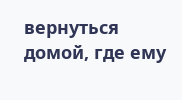вернуться домой, где ему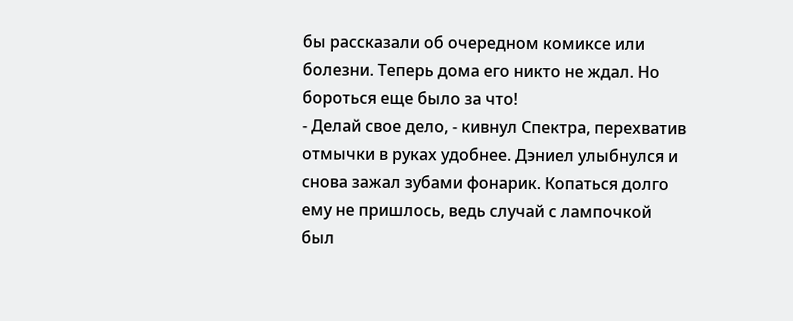бы рассказали об очередном комиксе или болезни. Теперь дома его никто не ждал. Но бороться еще было за что!
- Делай свое дело, - кивнул Спектра, перехватив отмычки в руках удобнее. Дэниел улыбнулся и снова зажал зубами фонарик. Копаться долго ему не пришлось, ведь случай с лампочкой был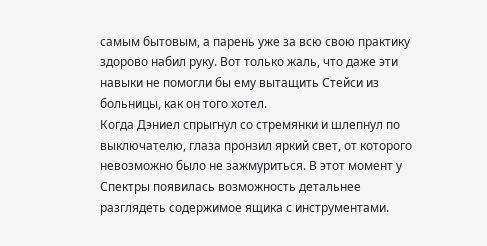самым бытовым, а парень уже за всю свою практику здорово набил руку. Вот только жаль, что даже эти навыки не помогли бы ему вытащить Стейси из больницы, как он того хотел.
Когда Дэниел спрыгнул со стремянки и шлепнул по выключателю, глаза пронзил яркий свет, от которого невозможно было не зажмуриться. В этот момент у Спектры появилась возможность детальнее разглядеть содержимое ящика с инструментами.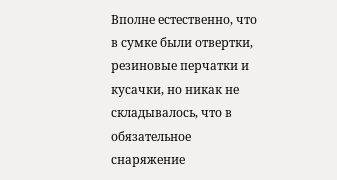Вполне естественно, что в сумке были отвертки, резиновые перчатки и кусачки, но никак не складывалось, что в обязательное снаряжение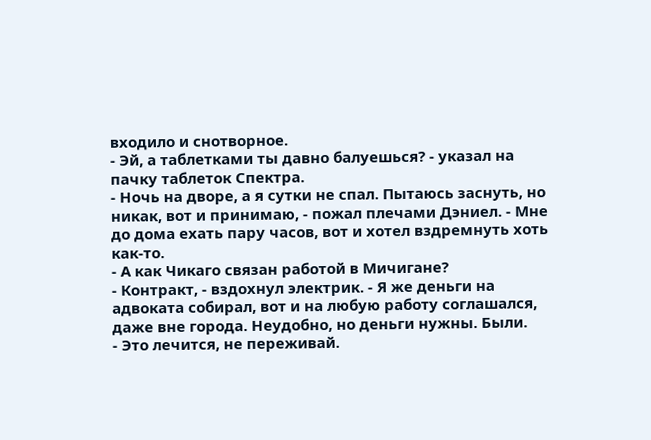входило и снотворное.
- Эй, а таблетками ты давно балуешься? - указал на пачку таблеток Спектра.
- Ночь на дворе, а я сутки не спал. Пытаюсь заснуть, но никак, вот и принимаю, - пожал плечами Дэниел. - Мне до дома ехать пару часов, вот и хотел вздремнуть хоть как-то.
- А как Чикаго связан работой в Мичигане?
- Контракт, - вздохнул электрик. - Я же деньги на адвоката собирал, вот и на любую работу соглашался, даже вне города. Неудобно, но деньги нужны. Были.
- Это лечится, не переживай.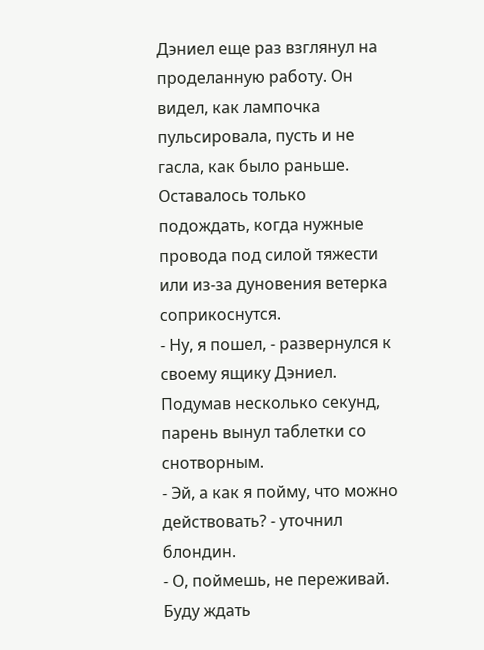Дэниел еще раз взглянул на проделанную работу. Он видел, как лампочка пульсировала, пусть и не гасла, как было раньше. Оставалось только подождать, когда нужные провода под силой тяжести или из-за дуновения ветерка соприкоснутся.
- Ну, я пошел, - развернулся к своему ящику Дэниел. Подумав несколько секунд, парень вынул таблетки со снотворным.
- Эй, а как я пойму, что можно действовать? - уточнил блондин.
- О, поймешь, не переживай. Буду ждать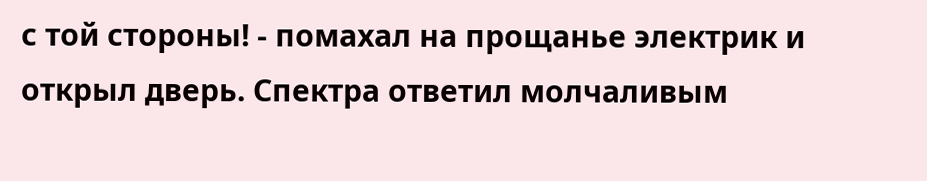с той стороны! - помахал на прощанье электрик и открыл дверь. Спектра ответил молчаливым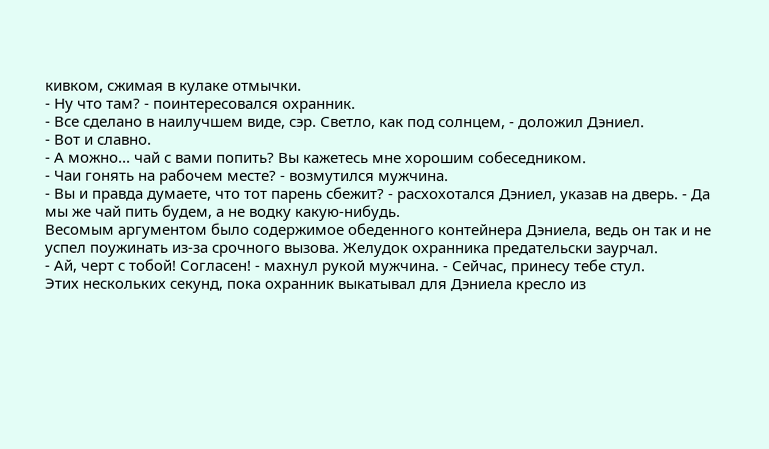кивком, сжимая в кулаке отмычки.
- Ну что там? - поинтересовался охранник.
- Все сделано в наилучшем виде, сэр. Светло, как под солнцем, - доложил Дэниел.
- Вот и славно.
- А можно... чай с вами попить? Вы кажетесь мне хорошим собеседником.
- Чаи гонять на рабочем месте? - возмутился мужчина.
- Вы и правда думаете, что тот парень сбежит? - расхохотался Дэниел, указав на дверь. - Да мы же чай пить будем, а не водку какую-нибудь.
Весомым аргументом было содержимое обеденного контейнера Дэниела, ведь он так и не успел поужинать из-за срочного вызова. Желудок охранника предательски заурчал.
- Ай, черт с тобой! Согласен! - махнул рукой мужчина. - Сейчас, принесу тебе стул.
Этих нескольких секунд, пока охранник выкатывал для Дэниела кресло из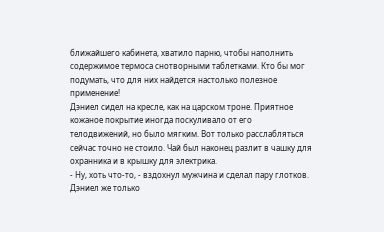ближайшего кабинета, хватило парню, чтобы наполнить содержимое термоса снотворными таблетками. Кто бы мог подумать, что для них найдется настолько полезное применение!
Дэниел сидел на кресле, как на царском троне. Приятное кожаное покрытие иногда поскуливало от его телодвижений, но было мягким. Вот только расслабляться сейчас точно не стоило. Чай был наконец разлит в чашку для охранника и в крышку для электрика.
- Ну, хоть что-то, - вздохнул мужчина и сделал пару глотков. Дэниел же только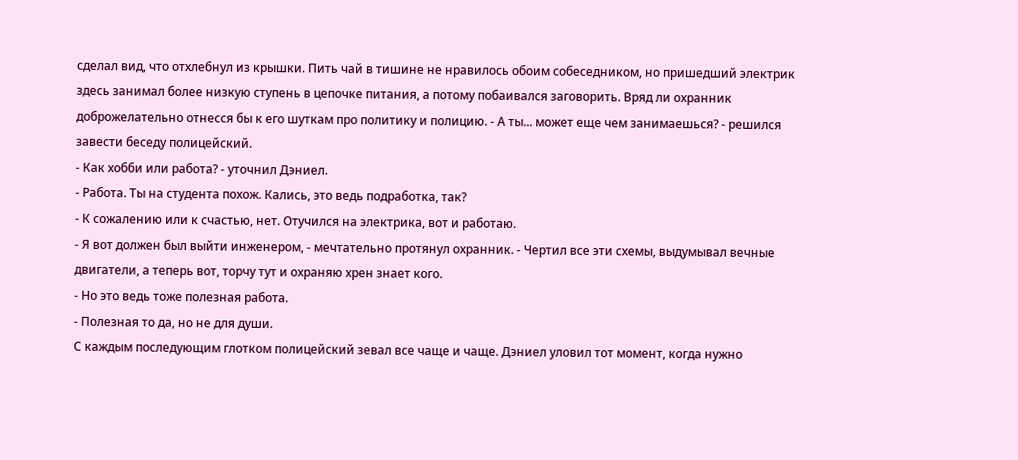сделал вид, что отхлебнул из крышки. Пить чай в тишине не нравилось обоим собеседником, но пришедший электрик здесь занимал более низкую ступень в цепочке питания, а потому побаивался заговорить. Вряд ли охранник доброжелательно отнесся бы к его шуткам про политику и полицию. - А ты... может еще чем занимаешься? - решился завести беседу полицейский.
- Как хобби или работа? - уточнил Дэниел.
- Работа. Ты на студента похож. Кались, это ведь подработка, так?
- К сожалению или к счастью, нет. Отучился на электрика, вот и работаю.
- Я вот должен был выйти инженером, - мечтательно протянул охранник. - Чертил все эти схемы, выдумывал вечные двигатели, а теперь вот, торчу тут и охраняю хрен знает кого.
- Но это ведь тоже полезная работа.
- Полезная то да, но не для души.
С каждым последующим глотком полицейский зевал все чаще и чаще. Дэниел уловил тот момент, когда нужно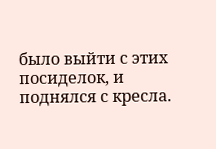было выйти с этих посиделок, и поднялся с кресла.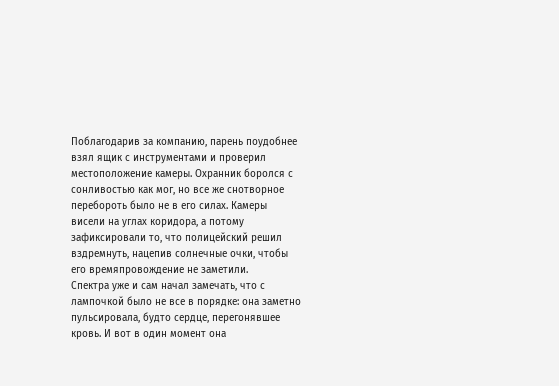Поблагодарив за компанию, парень поудобнее взял ящик с инструментами и проверил местоположение камеры. Охранник боролся с сонливостью как мог, но все же снотворное перебороть было не в его силах. Камеры висели на углах коридора, а потому зафиксировали то, что полицейский решил вздремнуть, нацепив солнечные очки, чтобы его времяпровождение не заметили.
Спектра уже и сам начал замечать, что с лампочкой было не все в порядке: она заметно пульсировала, будто сердце, перегонявшее кровь. И вот в один момент она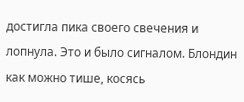достигла пика своего свечения и лопнула. Это и было сигналом. Блондин как можно тише, косясь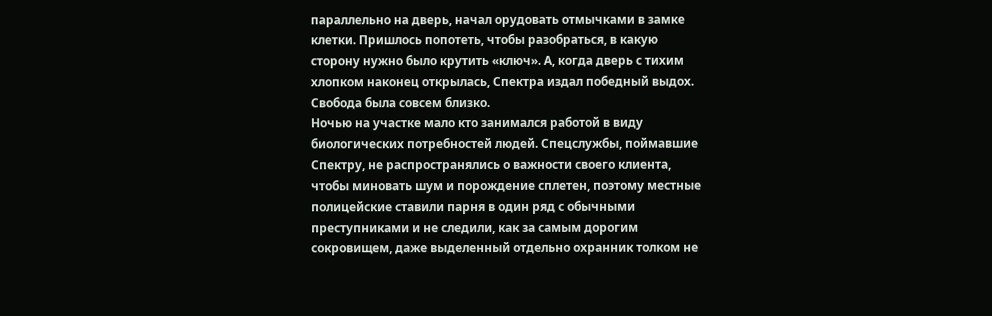параллельно на дверь, начал орудовать отмычками в замке клетки. Пришлось попотеть, чтобы разобраться, в какую сторону нужно было крутить «ключ». А, когда дверь с тихим хлопком наконец открылась, Спектра издал победный выдох. Свобода была совсем близко.
Ночью на участке мало кто занимался работой в виду биологических потребностей людей. Спецслужбы, поймавшие Спектру, не распространялись о важности своего клиента, чтобы миновать шум и порождение сплетен, поэтому местные полицейские ставили парня в один ряд с обычными преступниками и не следили, как за самым дорогим сокровищем, даже выделенный отдельно охранник толком не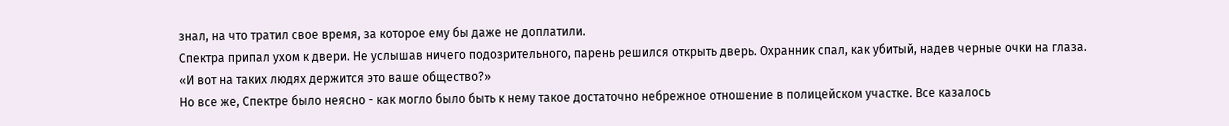знал, на что тратил свое время, за которое ему бы даже не доплатили.
Спектра припал ухом к двери. Не услышав ничего подозрительного, парень решился открыть дверь. Охранник спал, как убитый, надев черные очки на глаза.
«И вот на таких людях держится это ваше общество?»
Но все же, Спектре было неясно - как могло было быть к нему такое достаточно небрежное отношение в полицейском участке. Все казалось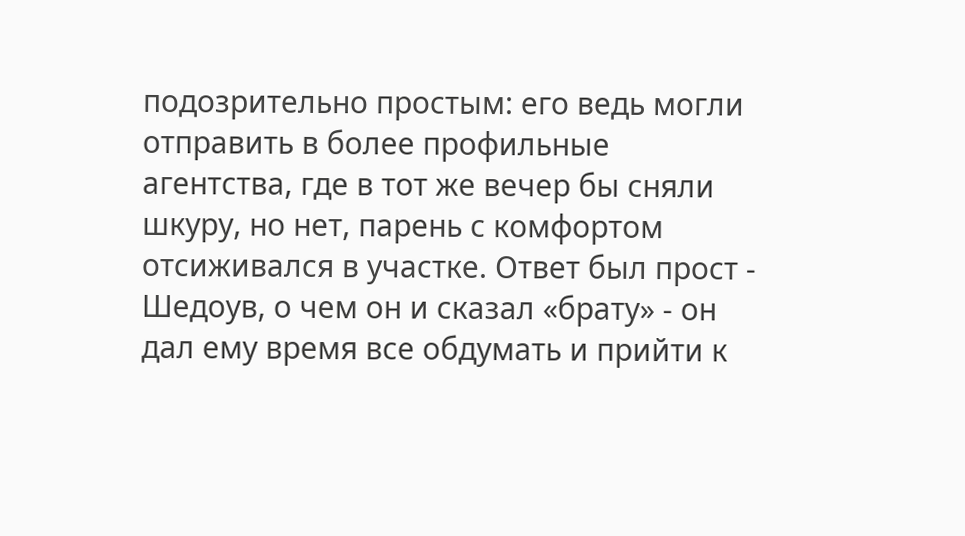подозрительно простым: его ведь могли отправить в более профильные агентства, где в тот же вечер бы сняли шкуру, но нет, парень с комфортом отсиживался в участке. Ответ был прост - Шедоув, о чем он и сказал «брату» - он дал ему время все обдумать и прийти к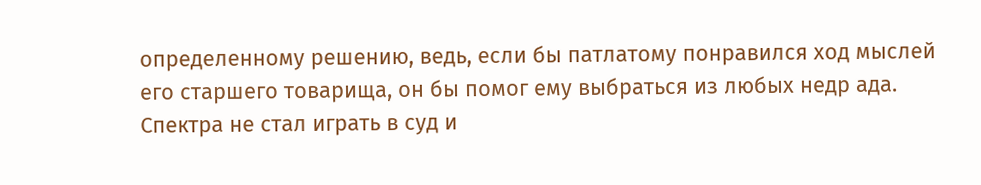определенному решению, ведь, если бы патлатому понравился ход мыслей его старшего товарища, он бы помог ему выбраться из любых недр ада.
Спектра не стал играть в суд и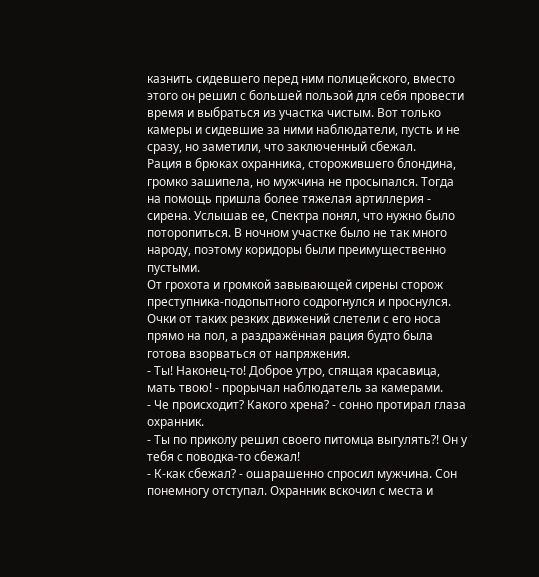казнить сидевшего перед ним полицейского, вместо этого он решил с большей пользой для себя провести время и выбраться из участка чистым. Вот только камеры и сидевшие за ними наблюдатели, пусть и не сразу, но заметили, что заключенный сбежал.
Рация в брюках охранника, сторожившего блондина, громко зашипела, но мужчина не просыпался. Тогда на помощь пришла более тяжелая артиллерия - сирена. Услышав ее, Спектра понял, что нужно было поторопиться. В ночном участке было не так много народу, поэтому коридоры были преимущественно пустыми.
От грохота и громкой завывающей сирены сторож преступника-подопытного содрогнулся и проснулся. Очки от таких резких движений слетели с его носа прямо на пол, а раздражённая рация будто была готова взорваться от напряжения.
- Ты! Наконец-то! Доброе утро, спящая красавица, мать твою! - прорычал наблюдатель за камерами.
- Че происходит? Какого хрена? - сонно протирал глаза охранник.
- Ты по приколу решил своего питомца выгулять?! Он у тебя с поводка-то сбежал!
- К-как сбежал? - ошарашенно спросил мужчина. Сон понемногу отступал. Охранник вскочил с места и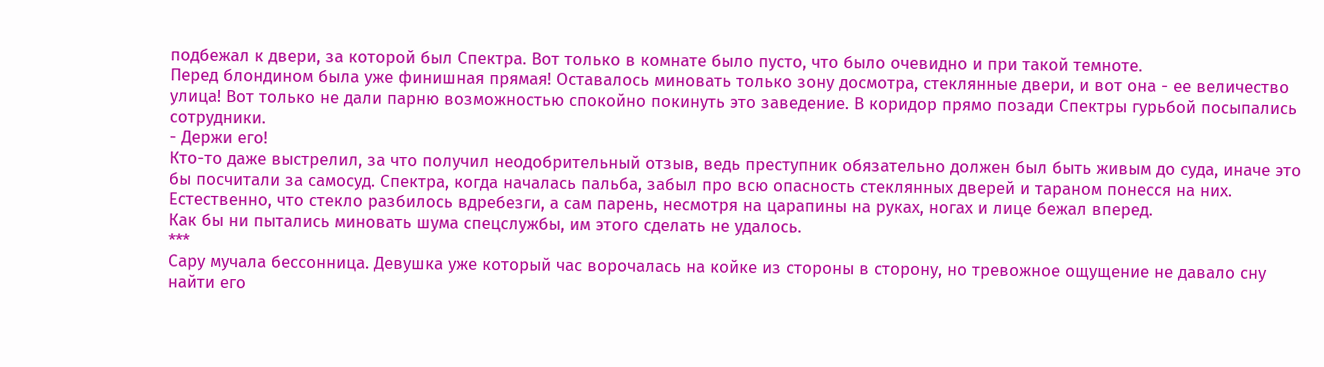подбежал к двери, за которой был Спектра. Вот только в комнате было пусто, что было очевидно и при такой темноте.
Перед блондином была уже финишная прямая! Оставалось миновать только зону досмотра, стеклянные двери, и вот она - ее величество улица! Вот только не дали парню возможностью спокойно покинуть это заведение. В коридор прямо позади Спектры гурьбой посыпались сотрудники.
- Держи его!
Кто-то даже выстрелил, за что получил неодобрительный отзыв, ведь преступник обязательно должен был быть живым до суда, иначе это бы посчитали за самосуд. Спектра, когда началась пальба, забыл про всю опасность стеклянных дверей и тараном понесся на них. Естественно, что стекло разбилось вдребезги, а сам парень, несмотря на царапины на руках, ногах и лице бежал вперед.
Как бы ни пытались миновать шума спецслужбы, им этого сделать не удалось.
***
Сару мучала бессонница. Девушка уже который час ворочалась на койке из стороны в сторону, но тревожное ощущение не давало сну найти его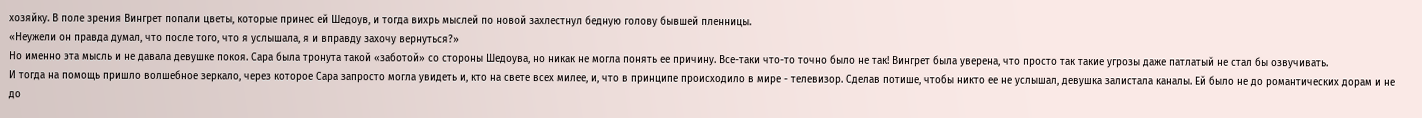хозяйку. В поле зрения Вингрет попали цветы, которые принес ей Шедоув, и тогда вихрь мыслей по новой захлестнул бедную голову бывшей пленницы.
«Неужели он правда думал, что после того, что я услышала, я и вправду захочу вернуться?»
Но именно эта мысль и не давала девушке покоя. Сара была тронута такой «заботой» со стороны Шедоува, но никак не могла понять ее причину. Все-таки что-то точно было не так! Вингрет была уверена, что просто так такие угрозы даже патлатый не стал бы озвучивать.
И тогда на помощь пришло волшебное зеркало, через которое Сара запросто могла увидеть и, кто на свете всех милее, и, что в принципе происходило в мире - телевизор. Сделав потише, чтобы никто ее не услышал, девушка залистала каналы. Ей было не до романтических дорам и не до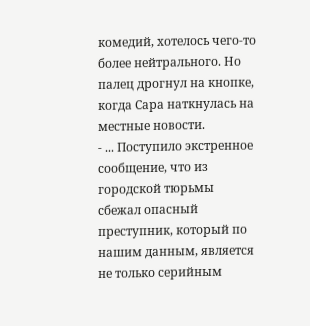комедий, хотелось чего-то более нейтрального. Но палец дрогнул на кнопке, когда Сара наткнулась на местные новости.
- ... Поступило экстренное сообщение, что из городской тюрьмы сбежал опасный преступник, который по нашим данным, является не только серийным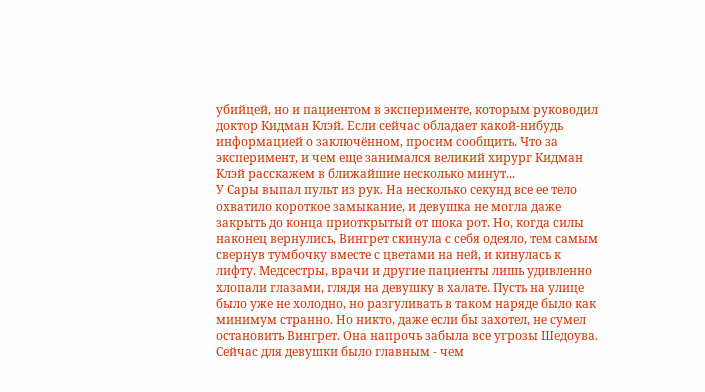убийцей, но и пациентом в эксперименте, которым руководил доктор Кидман Клэй. Если сейчас обладает какой-нибудь информацией о заключённом, просим сообщить. Что за эксперимент, и чем еще занимался великий хирург Кидман Клэй расскажем в ближайшие несколько минут...
У Сары выпал пульт из рук. На несколько секунд все ее тело охватило короткое замыкание, и девушка не могла даже закрыть до конца приоткрытый от шока рот. Но, когда силы наконец вернулись, Вингрет скинула с себя одеяло, тем самым свернув тумбочку вместе с цветами на ней, и кинулась к лифту. Медсестры, врачи и другие пациенты лишь удивленно хлопали глазами, глядя на девушку в халате. Пусть на улице было уже не холодно, но разгуливать в таком наряде было как минимум странно. Но никто, даже если бы захотел, не сумел остановить Вингрет. Она напрочь забыла все угрозы Шедоува. Сейчас для девушки было главным - чем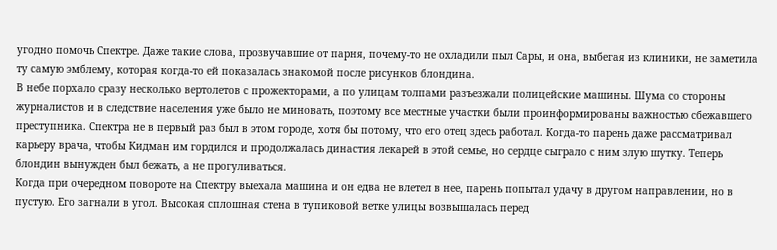угодно помочь Спектре. Даже такие слова, прозвучавшие от парня, почему-то не охладили пыл Сары, и она, выбегая из клиники, не заметила ту самую эмблему, которая когда-то ей показалась знакомой после рисунков блондина.
В небе порхало сразу несколько вертолетов с прожекторами, а по улицам толпами разъезжали полицейские машины. Шума со стороны журналистов и в следствие населения уже было не миновать, поэтому все местные участки были проинформированы важностью сбежавшего преступника. Спектра не в первый раз был в этом городе, хотя бы потому, что его отец здесь работал. Когда-то парень даже рассматривал карьеру врача, чтобы Кидман им гордился и продолжалась династия лекарей в этой семье, но сердце сыграло с ним злую шутку. Теперь блондин вынужден был бежать, а не прогуливаться.
Когда при очередном повороте на Спектру выехала машина и он едва не влетел в нее, парень попытал удачу в другом направлении, но в пустую. Его загнали в угол. Высокая сплошная стена в тупиковой ветке улицы возвышалась перед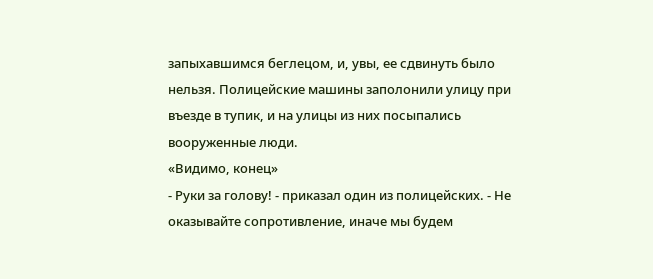запыхавшимся беглецом, и, увы, ее сдвинуть было нельзя. Полицейские машины заполонили улицу при въезде в тупик, и на улицы из них посыпались вооруженные люди.
«Видимо, конец»
- Руки за голову! - приказал один из полицейских. - Не оказывайте сопротивление, иначе мы будем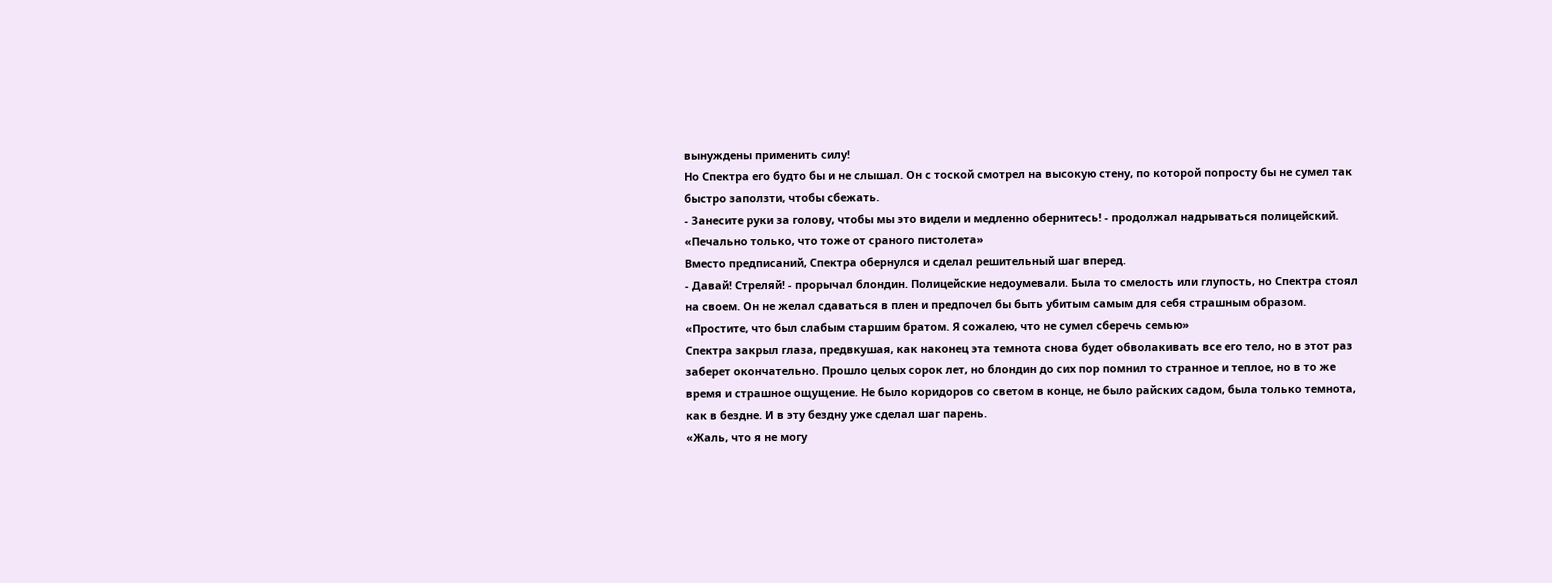вынуждены применить силу!
Но Спектра его будто бы и не слышал. Он с тоской смотрел на высокую стену, по которой попросту бы не сумел так быстро заползти, чтобы сбежать.
- Занесите руки за голову, чтобы мы это видели и медленно обернитесь! - продолжал надрываться полицейский.
«Печально только, что тоже от сраного пистолета»
Вместо предписаний, Спектра обернулся и сделал решительный шаг вперед.
- Давай! Стреляй! - прорычал блондин. Полицейские недоумевали. Была то смелость или глупость, но Спектра стоял на своем. Он не желал сдаваться в плен и предпочел бы быть убитым самым для себя страшным образом.
«Простите, что был слабым старшим братом. Я сожалею, что не сумел сберечь семью»
Спектра закрыл глаза, предвкушая, как наконец эта темнота снова будет обволакивать все его тело, но в этот раз заберет окончательно. Прошло целых сорок лет, но блондин до сих пор помнил то странное и теплое, но в то же время и страшное ощущение. Не было коридоров со светом в конце, не было райских садом, была только темнота, как в бездне. И в эту бездну уже сделал шаг парень.
«Жаль, что я не могу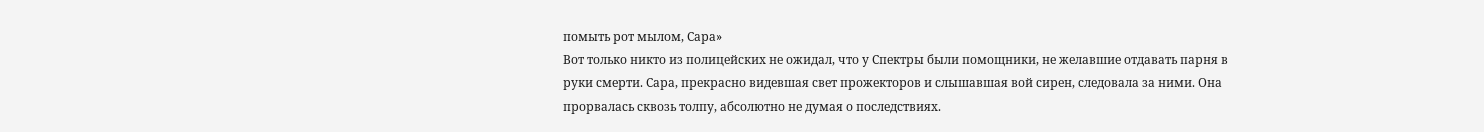помыть рот мылом, Сара»
Вот только никто из полицейских не ожидал, что у Спектры были помощники, не желавшие отдавать парня в руки смерти. Сара, прекрасно видевшая свет прожекторов и слышавшая вой сирен, следовала за ними. Она прорвалась сквозь толпу, абсолютно не думая о последствиях.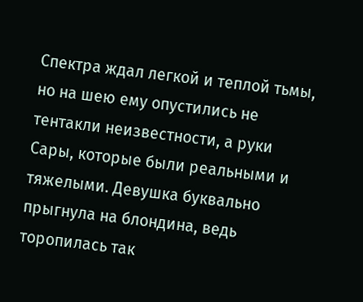Спектра ждал легкой и теплой тьмы, но на шею ему опустились не тентакли неизвестности, а руки Сары, которые были реальными и тяжелыми. Девушка буквально прыгнула на блондина, ведь торопилась так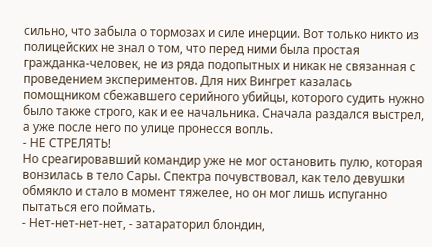сильно, что забыла о тормозах и силе инерции. Вот только никто из полицейских не знал о том, что перед ними была простая гражданка-человек, не из ряда подопытных и никак не связанная с проведением экспериментов. Для них Вингрет казалась помощником сбежавшего серийного убийцы, которого судить нужно было также строго, как и ее начальника. Сначала раздался выстрел, а уже после него по улице пронесся вопль.
- НЕ СТРЕЛЯТЬ!
Но среагировавший командир уже не мог остановить пулю, которая вонзилась в тело Сары. Спектра почувствовал, как тело девушки обмякло и стало в момент тяжелее, но он мог лишь испуганно пытаться его поймать.
- Нет-нет-нет-нет, - затараторил блондин,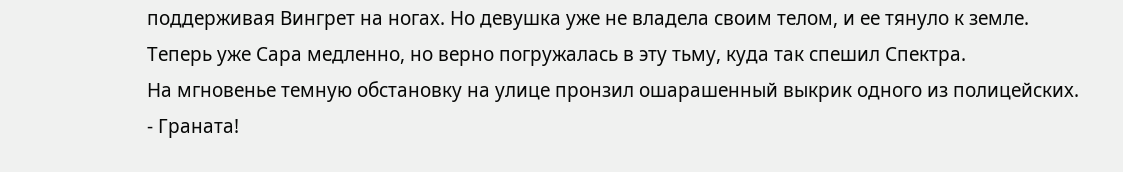поддерживая Вингрет на ногах. Но девушка уже не владела своим телом, и ее тянуло к земле. Теперь уже Сара медленно, но верно погружалась в эту тьму, куда так спешил Спектра.
На мгновенье темную обстановку на улице пронзил ошарашенный выкрик одного из полицейских.
- Граната!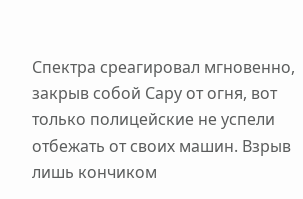Спектра среагировал мгновенно, закрыв собой Сару от огня, вот только полицейские не успели отбежать от своих машин. Взрыв лишь кончиком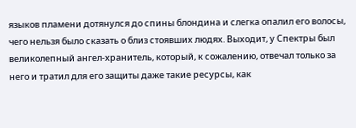языков пламени дотянулся до спины блондина и слегка опалил его волосы, чего нельзя было сказать о близ стоявших людях. Выходит, у Спектры был великолепный ангел-хранитель, который, к сожалению, отвечал только за него и тратил для его защиты даже такие ресурсы, как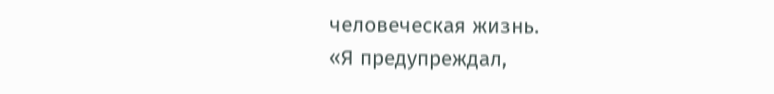человеческая жизнь.
«Я предупреждал,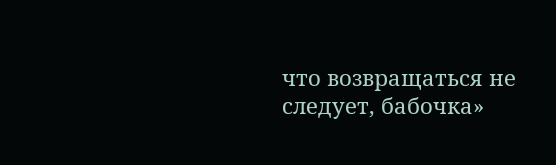что возвращаться не следует, бабочка»